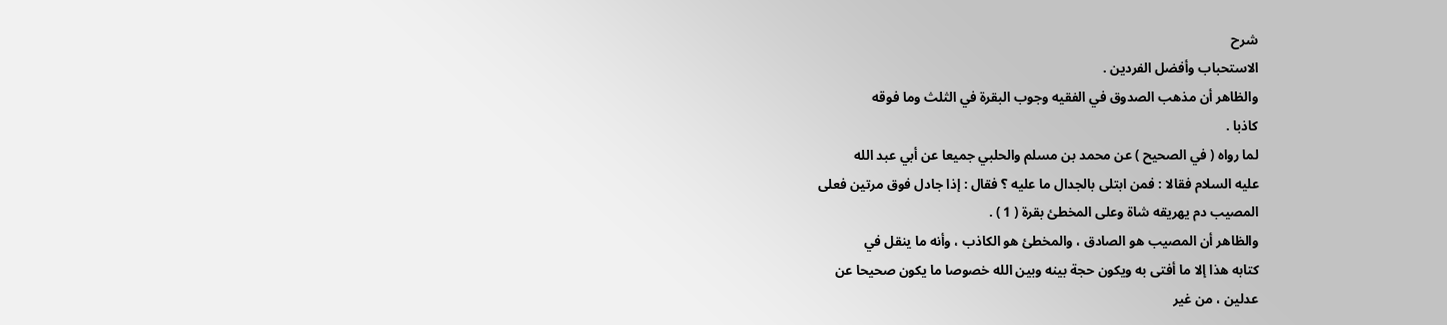شرح
الاستحباب وأفضل الفردين .
والظاهر أن مذهب الصدوق في الفقيه وجوب البقرة في الثلث وما فوقه
كاذبا .
لما رواه ( في الصحيح ) عن محمد بن مسلم والحلبي جميعا عن أبي عبد الله
عليه السلام فقالا : فمن ابتلى بالجدال ما عليه ؟ فقال : إذا جادل فوق مرتين فعلى
المصيب دم يهريقه شاة وعلى المخطئ بقرة ( 1 ) .
والظاهر أن المصيب هو الصادق ، والمخطئ هو الكاذب ، وأنه ما ينقل في
كتابه هذا إلا ما أفتى به ويكون حجة بينه وبين الله خصوصا ما يكون صحيحا عن
عدلين ، من غير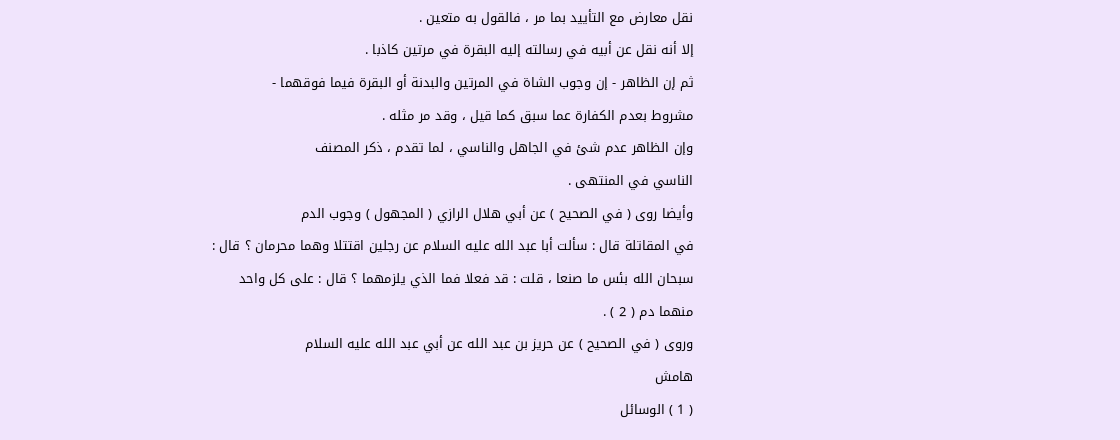نقل معارض مع التأييد بما مر ، فالقول به متعين .
إلا أنه نقل عن أبيه في رسالته إليه البقرة في مرتين كاذبا .
ثم إن الظاهر - إن وجوب الشاة في المرتين والبدنة أو البقرة فيما فوقهما -
مشروط بعدم الكفارة عما سبق كما قيل ، وقد مر مثله .
وإن الظاهر عدم شئ في الجاهل والناسي ، لما تقدم ، ذكر المصنف
الناسي في المنتهى .
وأيضا روى ( في الصحيح ) عن أبي هلال الرازي ( المجهول ) وجوب الدم
في المقاتلة قال : سألت أبا عبد الله عليه السلام عن رجلين اقتتلا وهما محرمان ؟ قال :
سبحان الله بئس ما صنعا ، قلت : قد فعلا فما الذي يلزمهما ؟ قال : على كل واحد
منهما دم ( 2 ) .
وروى ( في الصحيح ) عن حريز بن عبد الله عن أبي عبد الله عليه السلام
هامش
( 1 ) الوسائل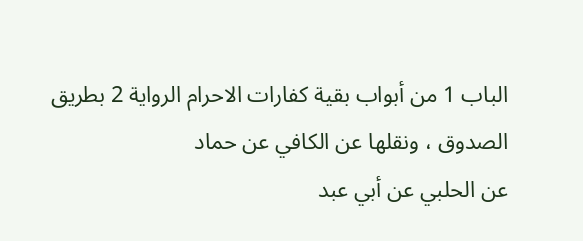الباب 1 من أبواب بقية كفارات الاحرام الرواية 2 بطريق الصدوق ، ونقلها عن الكافي عن حماد
عن الحلبي عن أبي عبد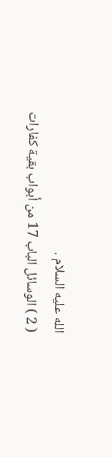الله عليه السلام .
( 2 ) الوسائل الباب 17 من أبواب بقية كفارات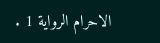الاحرام الرواية 1 .